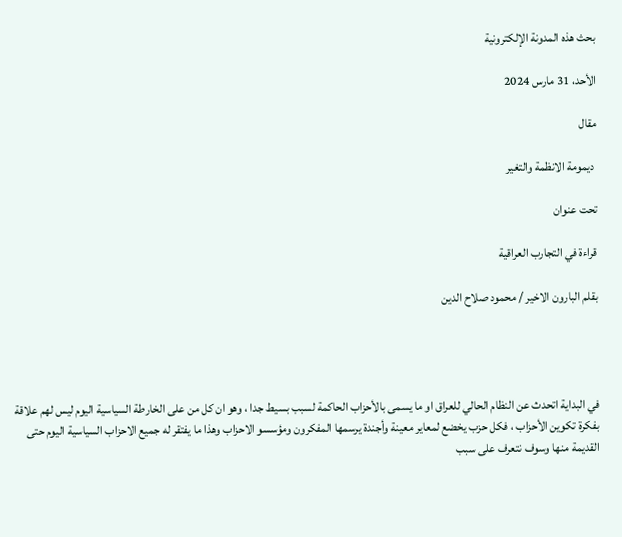بحث هذه المدونة الإلكترونية

الأحد، 31 مارس 2024

مقال

 ديمومة الانظمة والتغير

تحت عنوان

قراءة في التجارب العراقية

بقلم البارون الاخير / محمود صلاح الدين




في البداية اتحدث عن النظام الحالي للعراق او ما يسمى بالأحزاب الحاكمة لسبب بسيط جدا ، وهو ان كل من على الخارطة السياسية اليوم ليس لهم علاقة بفكرة تكوين الأحزاب ، فكل حزب يخضع لمعاير معينة وأجندة يرسمها المفكرون ومؤسسو الاحزاب وهذا ما يفتقر له جميع الاحزاب السياسية اليوم حتى القديمة منها وسوف نتعرف على سبب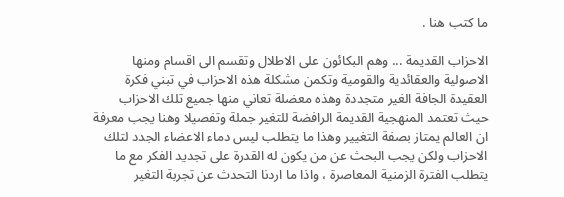ما كتب هنا .

الاحزاب القديمة ... وهم البكائون على الاطلال وتقسم الى اقسام ومنها الاصولية والعقائدية والقومية وتكمن مشكلة هذه الاحزاب في تبني فكرة العقيدة الجافة الغير متجددة وهذه معضلة تعاني منها جميع تلك الاحزاب حيث تعتمد المنهجية القديمة الرافضة للتغير جملة وتفصيلا وهنا يجب معرفة ان العالم يمتاز بصفة التغيير وهذا ما يتطلب ليس دماء الاعضاء الجدد لتلك الاحزاب ولكن يجب البحث عن من يكون له القدرة على تجديد الفكر مع ما يتطلب الفترة الزمنية المعاصرة ، واذا ما اردنا التحدث عن تجربة التغير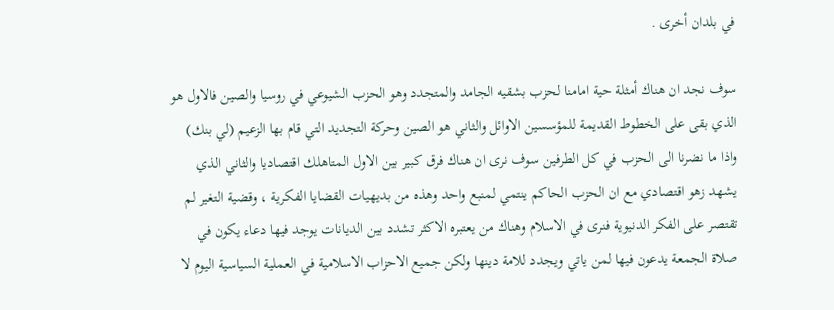في بلدان أخرى .

سوف نجد ان هناك أمثلة حية امامنا لحزب بشقيه الجامد والمتجدد وهو الحزب الشيوعي في روسيا والصين فالاول هو الذي بقى على الخطوط القديمة للمؤسسين الاوائل والثاني هو الصين وحركة التجديد التي قام بها الزعيم (لي بنك) واذا ما نضرنا الى الحزب في كل الطرفين سوف نرى ان هناك فرق كبير بين الاول المتاهلك اقتصاديا والثاني الذي يشهد زهو اقتصادي مع ان الحزب الحاكم ينتمي لمنبع واحد وهذه من بديهيات القضايا الفكرية ، وقضية التغير لم تقتصر على الفكر الدنيوية فنرى في الاسلام وهناك من يعتبره الاكثر تشدد بين الديانات يوجد فيها دعاء يكون في صلاة الجمعة يدعون فيها لمن ياتي ويجدد للامة دينها ولكن جميع الاحزاب الاسلامية في العملية السياسية اليوم لا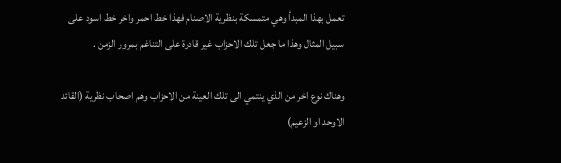تعمل بهذا المبدأ وهي متمسكة بنظرية الاصنام فهذا خط احمر واخر خط اسود على سبيل المثال وهذا ما جعل تلك الاحزاب غير قادرة على التناغم بمرور الزمن .

وهناك نوع اخر من الذي ينتمي الى تلك العينة من الاحزاب وهم اصحاب نظرية (القائد الاوحد او الزعيم)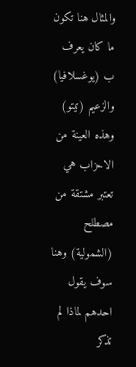والمثال هنا تكون ما كان يعرف ب (يوغسلافيا) والزعيم (تيتو) وهذه العينة من الاحزاب هي تعتبر مشتقة من مصطلح (الشمولية) وهنا سوف يقول احدهم لماذا لم تذكر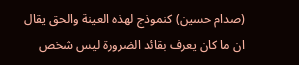(صدام حسين) كنموذج لهذه العينة والحق يقال ان ما كان يعرف بقائد الضرورة ليس شخص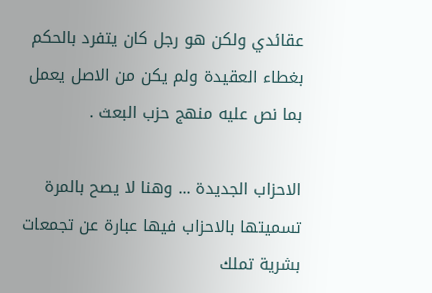عقائدي ولكن هو رجل كان يتفرد بالحكم بغطاء العقيدة ولم يكن من الاصل يعمل بما نص عليه منهج حزب البعث .

الاحزاب الجديدة ... وهنا لا يصح بالمرة تسميتها بالاحزاب فيها عبارة عن تجمعات بشرية تملك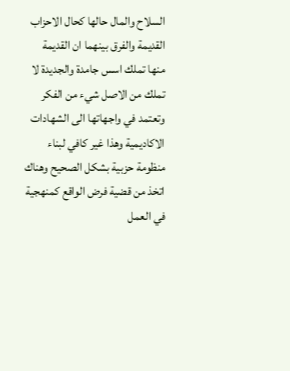السلاح والمال حالها كحال الاحزاب القديمة والفرق بينهما ان القديمة منها تملك اسس جامدة والجديدة لا تملك من الاصل شيء من الفكر  وتعتمد في واجهاتها الى الشهادات الاكاديمية وهذا غير كافي لبناء منظومة حزبية بشكل الصحيح وهناك اتخذ من قضية فرض الواقع كمنهجية في العمل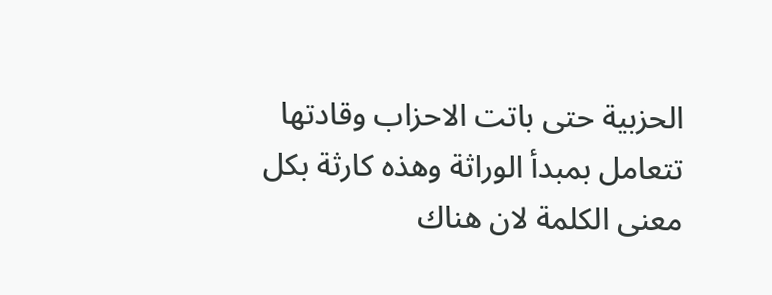الحزبية حتى باتت الاحزاب وقادتها تتعامل بمبدأ الوراثة وهذه كارثة بكل معنى الكلمة لان هناك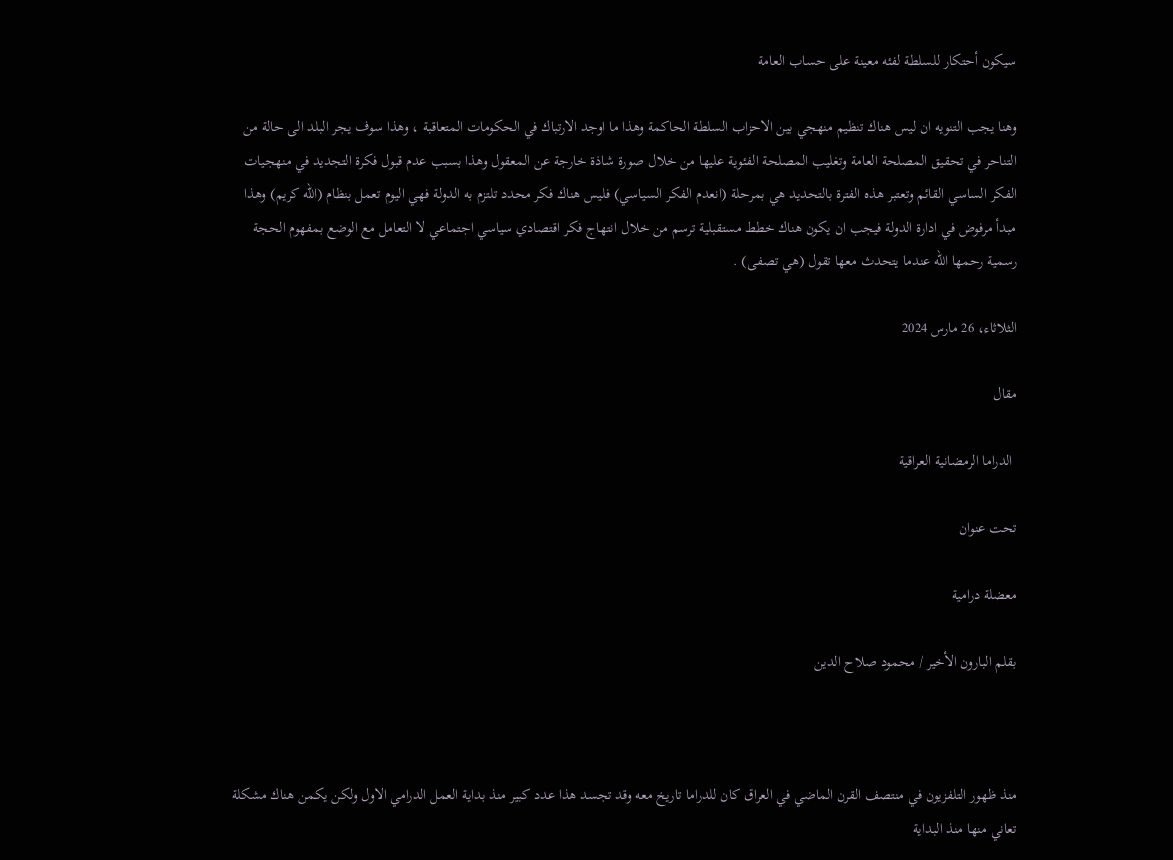سيكون أحتكار للسلطة لفئه معينة على حساب العامة

وهنا يجب التنويه ان ليس هناك تنظيم منهجي بين الاحزاب السلطة الحاكمة وهذا ما اوجد الارتباك في الحكومات المتعاقبة ، وهذا سوف يجر البلد الى حالة من التناحر في تحقيق المصلحة العامة وتغليب المصلحة الفئوية عليها من خلال صورة شاذة خارجة عن المعقول وهذا بسبب عدم قبول فكرة التجديد في منهجيات الفكر الساسي القائم وتعتبر هذه الفترة بالتحديد هي بمرحلة (انعدم الفكر السياسي) فليس هناك فكر محدد تلتزم به الدولة فهي اليوم تعمل بنظام (الله كريم) وهذا مبدأ مرفوض في ادارة الدولة فيجب ان يكون هناك خطط مستقبلية ترسم من خلال انتهاج فكر اقتصادي سياسي اجتماعي لا التعامل مع الوضع بمفهوم الحجة رسمية رحمها الله عندما يتحدث معها تقول (هي تصفى) .

الثلاثاء، 26 مارس 2024

مقال

 الدراما الرمضانية العراقية

تحت عنوان

معضلة درامية

بقلم البارون الأخير / محمود صلاح الدين



منذ ظهور التلفزيون في منتصف القرن الماضي في العراق كان للدراما تاريخ معه وقد تجسد هذا عدد كبير منذ بداية العمل الدرامي الاول ولكن يكمن هناك مشكلة تعاني منها منذ البداية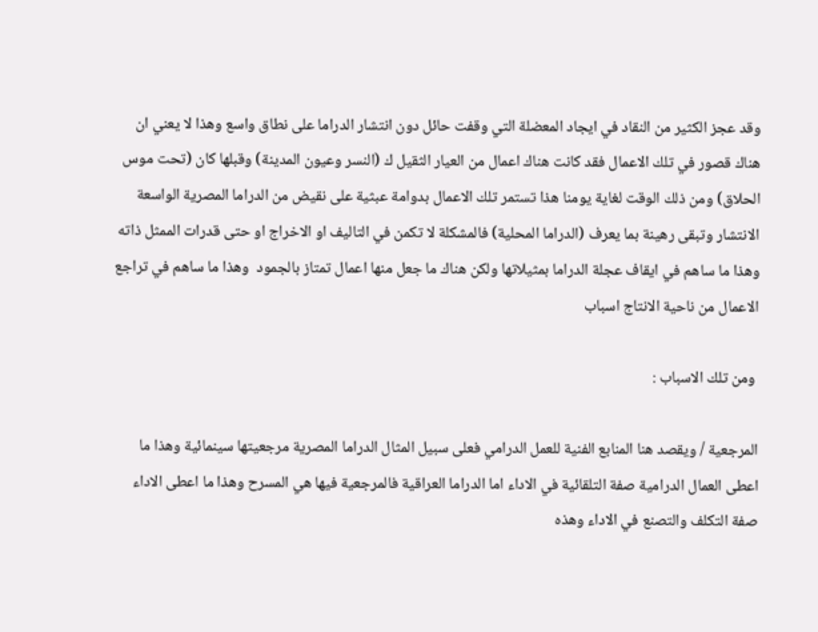وقد عجز الكثير من النقاد في ايجاد المعضلة التي وقفت حائل دون انتشار الدراما على نطاق واسع وهذا لا يعني ان هناك قصور في تلك الاعمال فقد كانت هناك اعمال من العيار الثقيل ك (النسر وعيون المدينة) وقبلها كان (تحت موس الحلاق) ومن ذلك الوقت لغاية يومنا هذا تستمر تلك الاعمال بدوامة عبثية على نقيض من الدراما المصرية الواسعة الانتشار وتبقى رهينة بما يعرف (الدراما المحلية) فالمشكلة لا تكمن في التاليف او الاخراج او حتى قدرات الممثل ذاته وهذا ما ساهم في ايقاف عجلة الدراما بمثيلاتها ولكن هناك ما جعل منها اعمال تمتاز بالجمود  وهذا ما ساهم في تراجع الاعمال من ناحية الانتاج اسباب

 ومن تلك الاسباب :

المرجعية / ويقصد هنا المنابع الفنية للعمل الدرامي فعلى سبيل المثال الدراما المصرية مرجعيتها سينمائية وهذا ما اعطى العمال الدرامية صفة التلقائية في الاداء اما الدراما العراقية فالمرجعية فيها هي المسرح وهذا ما اعطى الاداء صفة التكلف والتصنع في الاداء وهذه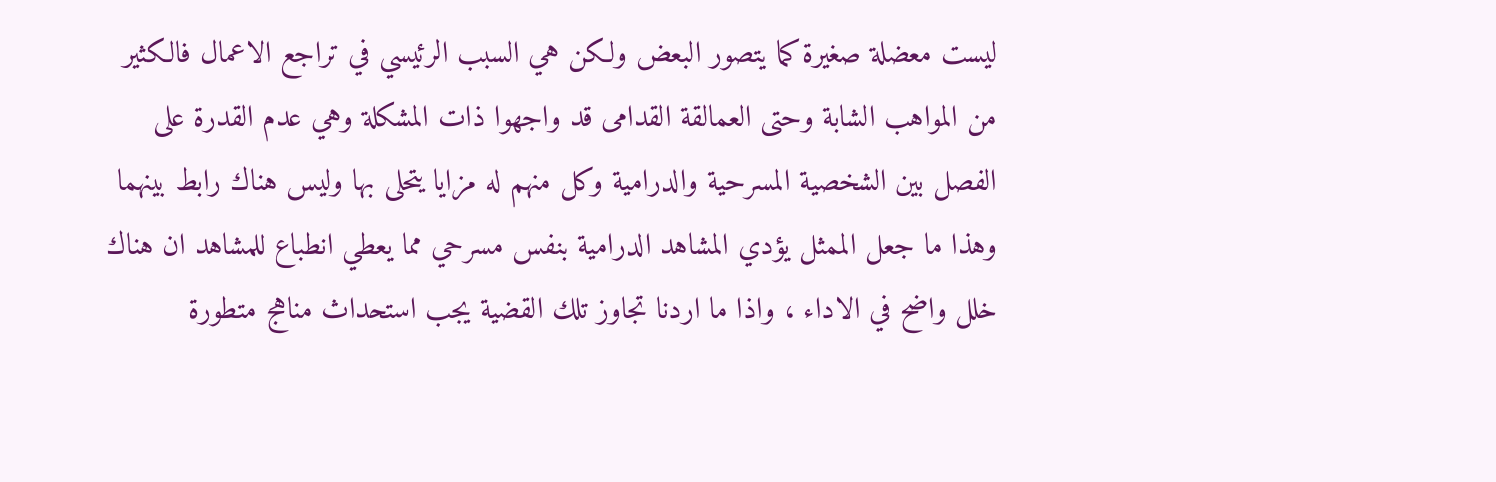ليست معضلة صغيرة كما يتصور البعض ولكن هي السبب الرئيسي في تراجع الاعمال فالكثير من المواهب الشابة وحتى العمالقة القدامى قد واجهوا ذات المشكلة وهي عدم القدرة على الفصل بين الشخصية المسرحية والدرامية وكل منهم له مزايا يتحلى بها وليس هناك رابط بينهما وهذا ما جعل الممثل يؤدي المشاهد الدرامية بنفس مسرحي مما يعطي انطباع للمشاهد ان هناك خلل واضح في الاداء ، واذا ما اردنا تجاوز تلك القضية يجب استحداث مناهج متطورة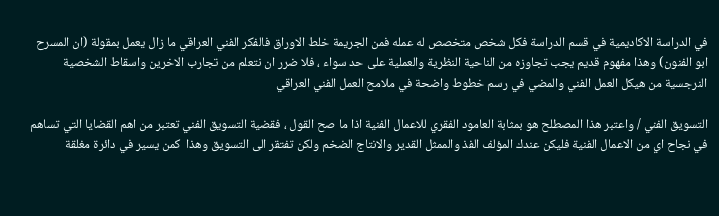في الدراسة الاكاديمية في قسم الدراسة فكل شخص متخصص له عمله فمن الجريمة خلط الاوراق فالفكر الفني العراقي ما زال يعمل بمقولة (ان المسرح ابو الفنون) وهذا مفهوم قديم يجب تجاوزه من الناحية النظرية والعملية على حد سواء ، فلا ضرر ان نتعلم من تجارب الاخرين واسقاط الشخصية النرجسية من هيكل العمل الفني والمضي في رسم خطوط واضحة في ملامح العمل الفني العراقي

التسويق الفني / واعتبر هذا المصطلح هو بمثابة العامود الفقري للاعمال الفنية اذا ما صح القول ، فقضية التسويق الفني تعتبر من اهم القضايا التي تساهم في نجاح اي من الاعمال الفنية فليكن عندك المؤلف الفذ والممثل القدير والانتاج الضخم ولكن تفتقر الى التسويق وهذا  كمن يسير في دائرة مغلقة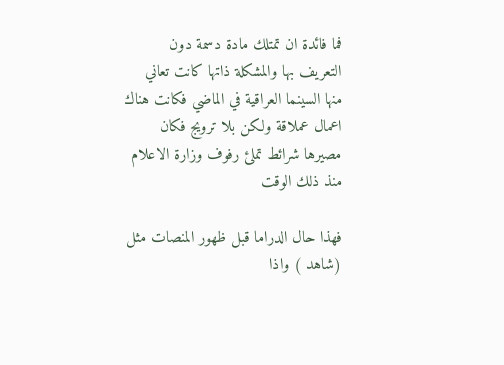فما فائدة ان تمتلك مادة دسمة دون التعريف بها والمشكلة ذاتها كانت تعاني منها السينما العراقية في الماضي فكانت هناك اعمال عملاقة ولكن بلا ترويج فكان مصيرها شرائط تملئ رفوف وزارة الاعلام منذ ذلك الوقت

فهذا حال الدراما قبل ظهور المنصات مثل (شاهد ) واذا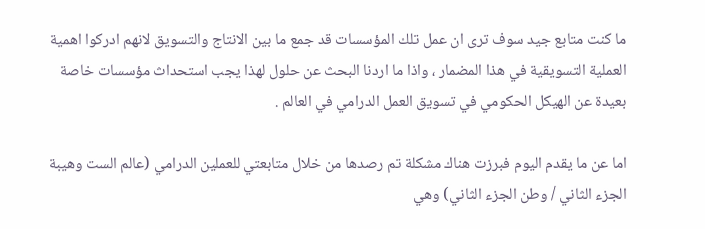ما كنت متابع جيد سوف ترى ان عمل تلك المؤسسات قد جمع ما بين الانتاج والتسويق لانهم ادركوا اهمية العملية التسويقية في هذا المضمار ، واذا ما اردنا البحث عن حلول لهذا يجب استحداث مؤسسات خاصة بعيدة عن الهيكل الحكومي في تسويق العمل الدرامي في العالم .

اما عن ما يقدم اليوم فبرزت هناك مشكلة تم رصدها من خلال متابعتي للعملين الدرامي (عالم الست وهيبة الجزء الثاني / وطن الجزء الثاني) وهي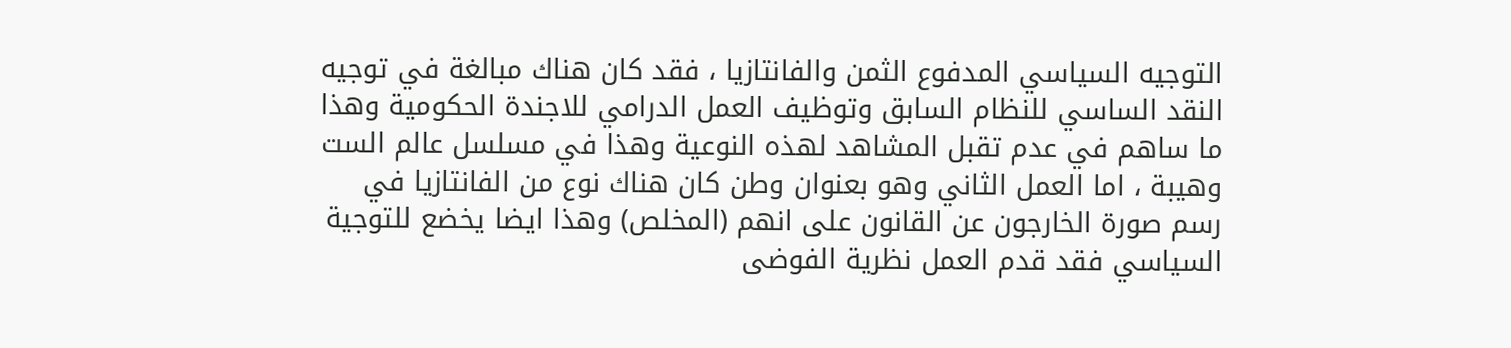التوجيه السياسي المدفوع الثمن والفانتازيا ، فقد كان هناك مبالغة في توجيه النقد الساسي للنظام السابق وتوظيف العمل الدرامي للاجندة الحكومية وهذا ما ساهم في عدم تقبل المشاهد لهذه النوعية وهذا في مسلسل عالم الست وهيبة ، اما العمل الثاني وهو بعنوان وطن كان هناك نوع من الفانتازيا في رسم صورة الخارجون عن القانون على انهم (المخلص) وهذا ايضا يخضع للتوجية السياسي فقد قدم العمل نظرية الفوضى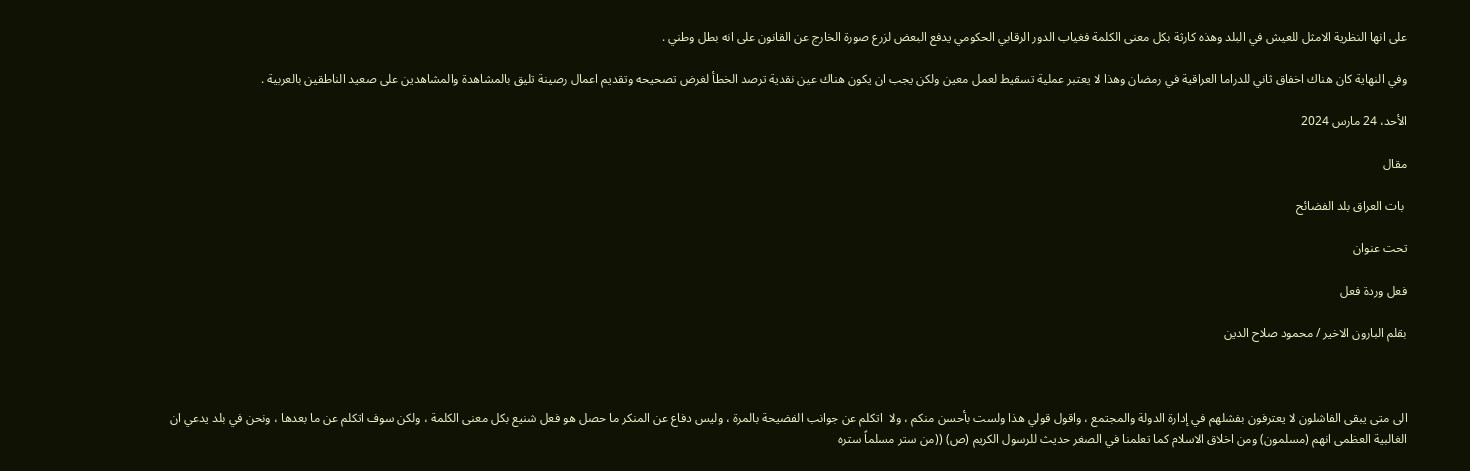على انها النظرية الامثل للعيش في البلد وهذه كارثة بكل معنى الكلمة فغياب الدور الرقابي الحكومي يدفع البعض لزرع صورة الخارج عن القانون على انه بطل وطني .

وفي النهاية كان هناك اخفاق ثاني للدراما العراقية في رمضان وهذا لا يعتبر عملية تسقيط لعمل معين ولكن يجب ان يكون هناك عين نقدية ترصد الخطأ لغرض تصحيحه وتقديم اعمال رصينة تليق بالمشاهدة والمشاهدين على صعيد الناطقين بالعربية .

الأحد، 24 مارس 2024

مقال

 بات العراق بلد الفضائح

تحت عنوان

فعل وردة فعل

بقلم البارون الاخير / محمود صلاح الدين



الى متى يبقى الفاشلون لا يعترفون بفشلهم في إدارة الدولة والمجتمع ، واقول قولي هذا ولست بأحسن منكم ، ولا  اتكلم عن جوانب الفضيحة بالمرة ، وليس دفاع عن المنكر ما حصل هو فعل شنيع بكل معنى الكلمة ، ولكن سوف اتكلم عن ما بعدها ، ونحن في بلد يدعي ان الغالبية العظمى انهم (مسلمون) ومن اخلاق الاسلام كما تعلمنا في الصغر حديث للرسول الكريم (ص) ((من ستر مسلماً ستره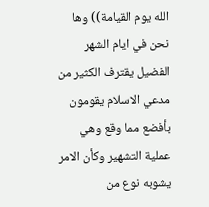الله يوم القيامة)) وها نحن في ايام الشهر الفضيل يقترف الكثير من مدعي الاسلام يقومون بأفضع مما وقع وهي عملية التشهير وكأن الامر يشوبه نوع من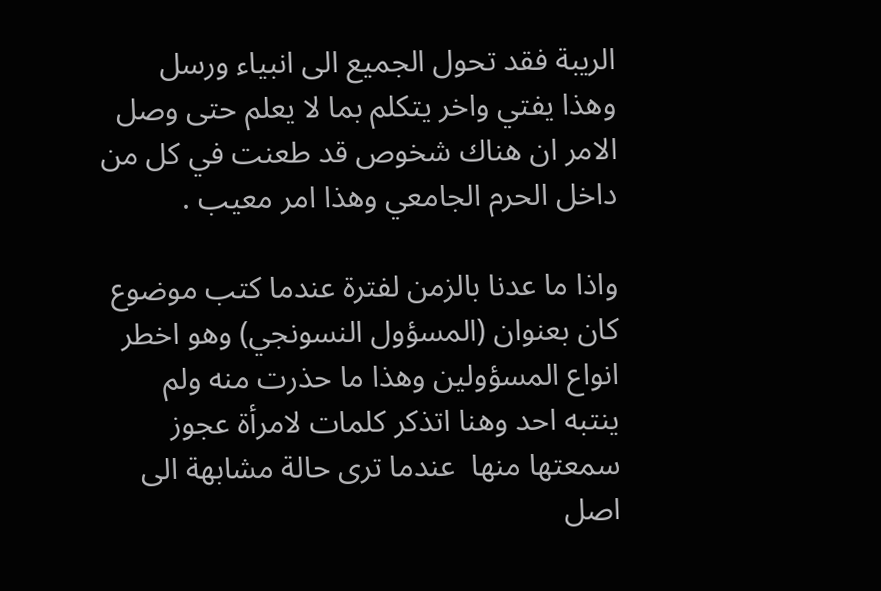الريبة فقد تحول الجميع الى انبياء ورسل وهذا يفتي واخر يتكلم بما لا يعلم حتى وصل الامر ان هناك شخوص قد طعنت في كل من داخل الحرم الجامعي وهذا امر معيب .

واذا ما عدنا بالزمن لفترة عندما كتب موضوع كان بعنوان (المسؤول النسونجي) وهو اخطر انواع المسؤولين وهذا ما حذرت منه ولم ينتبه احد وهنا اتذكر كلمات لامرأة عجوز سمعتها منها  عندما ترى حالة مشابهة الى اصل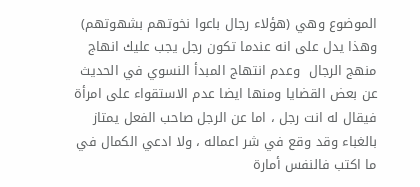الموضوع وهي (هؤلاء رجال باعوا نخوتهم بشهوتهم) وهذا يدل على انه عندما تكون رجل يجب عليك انهاج منهج الرجال  وعدم انتهاج المبدأ النسوي في الحديث عن بعض القضايا ومنها ايضا عدم الاستقواء على امرأة فيقال له انت رجل ، اما عن الرجل صاحب الفعل يمتاز بالغباء وقد وقع في شر اعماله ، ولا ادعي الكمال في ما اكتب فالنفس أمارة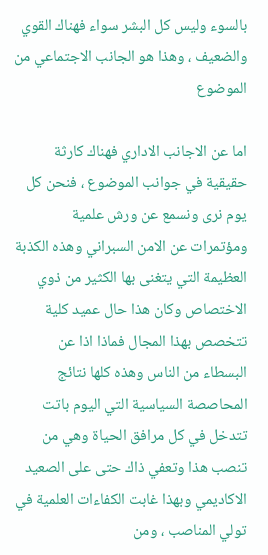بالسوء وليس كل البشر سواء فهناك القوي والضعيف ، وهذا هو الجانب الاجتماعي من الموضوع

اما عن الاجانب الاداري فهناك كارثة حقيقية في جوانب الموضوع ، فنحن كل يوم نرى ونسمع عن ورش علمية ومؤتمرات عن الامن السبراني وهذه الكذبة العظيمة التي يتغنى بها الكثير من ذوي الاختصاص وكان هذا حال عميد كلية تتخصص بهذا المجال فماذا اذا عن البسطاء من الناس وهذه كلها نتائج المحاصصة السياسية التي اليوم باتت تتدخل في كل مرافق الحياة وهي من تنصب هذا وتعفي ذاك حتى على الصعيد الاكاديمي وبهذا غابت الكفاءات العلمية في تولي المناصب ، ومن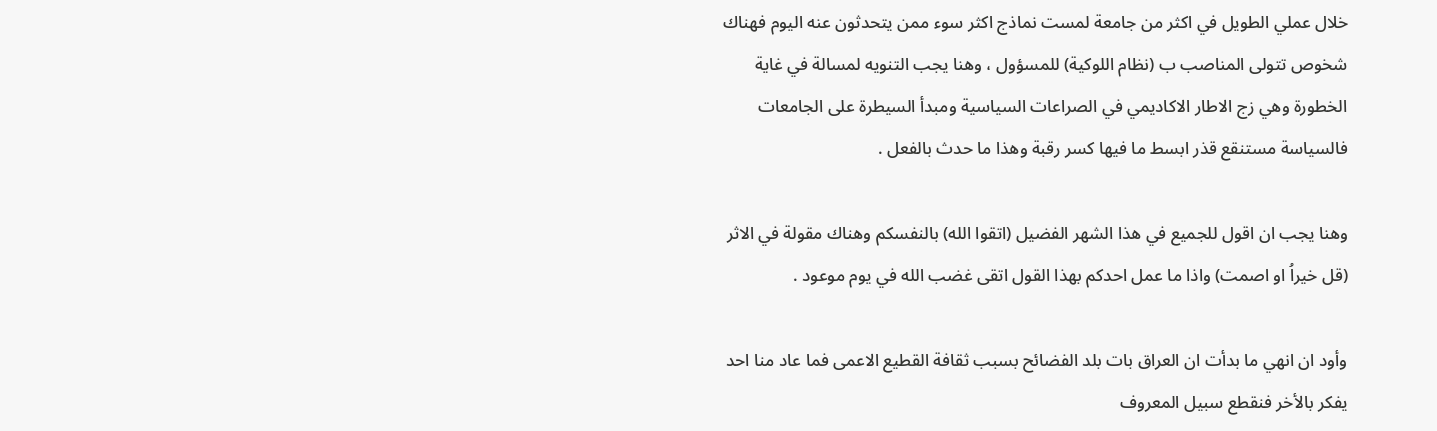خلال عملي الطويل في اكثر من جامعة لمست نماذج اكثر سوء ممن يتحدثون عنه اليوم فهناك شخوص تتولى المناصب ب (نظام اللوكية) للمسؤول ، وهنا يجب التنويه لمسالة في غاية الخطورة وهي زج الاطار الاكاديمي في الصراعات السياسية ومبدأ السيطرة على الجامعات فالسياسة مستنقع قذر ابسط ما فيها كسر رقبة وهذا ما حدث بالفعل .

وهنا يجب ان اقول للجميع في هذا الشهر الفضيل (اتقوا الله) بالنفسكم وهناك مقولة في الاثر (قل خيراُ او اصمت) واذا ما عمل احدكم بهذا القول اتقى غضب الله في يوم موعود .

وأود ان انهي ما بدأت ان العراق بات بلد الفضائح بسبب ثقافة القطيع الاعمى فما عاد منا احد يفكر بالأخر فنقطع سبيل المعروف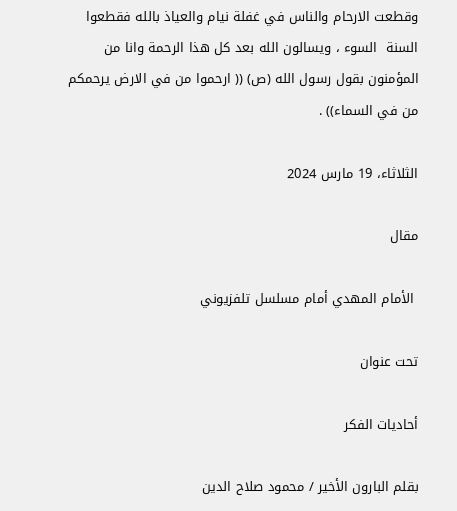وقطعت الارحام والناس في غفلة نيام والعياذ بالله فقطعوا السنة  السوء ، ويسالون الله بعد كل هذا الرحمة وانا من المؤمنون بقول رسول الله (ص) (( ارحموا من في الارض يرحمكم من في السماء)) .

الثلاثاء، 19 مارس 2024

مقال

 الأمام المهدي أمام مسلسل تلفزيوني

تحت عنوان

أحاديات الفكر

بقلم البارون الأخير / محمود صلاح الدين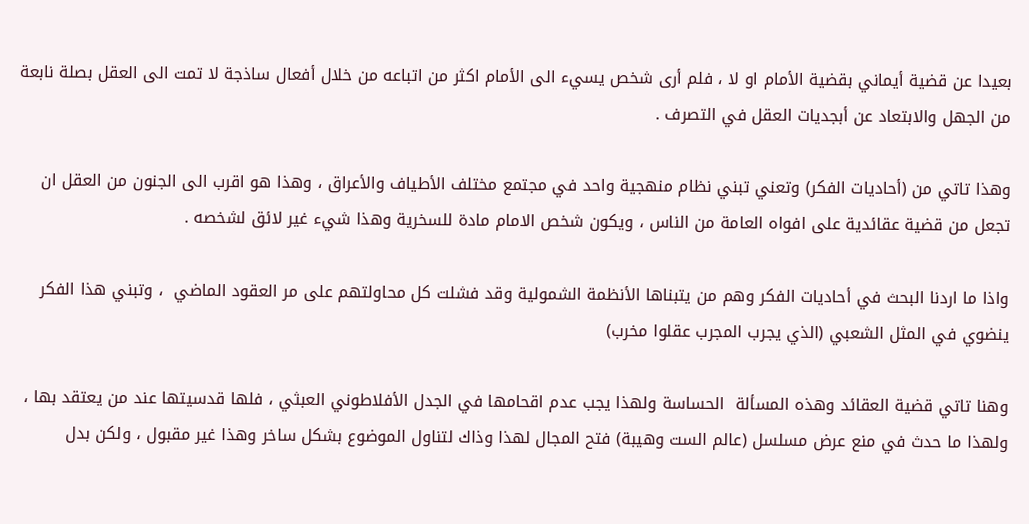بعيدا عن قضية أيماني بقضية الأمام او لا ، فلم أرى شخص يسيء الى الأمام اكثر من اتباعه من خلال أفعال ساذجة لا تمت الى العقل بصلة نابعة من الجهل والابتعاد عن أبجديات العقل في التصرف .

وهذا تاتي من (أحاديات الفكر) وتعني تبني نظام منهجية واحد في مجتمع مختلف الأطياف والأعراق ، وهذا هو اقرب الى الجنون من العقل ان تجعل من قضية عقائدية على افواه العامة من الناس ، ويكون شخص الامام مادة للسخرية وهذا شيء غير لائق لشخصه .

واذا ما اردنا البحث في أحاديات الفكر وهم من يتبناها الأنظمة الشمولية وقد فشلت كل محاولتهم على مر العقود الماضي  ، وتبني هذا الفكر ينضوي في المثل الشعبي (الذي يجرب المجرب عقلوا مخرب)

وهنا تاتي قضية العقائد وهذه المسألة  الحساسة ولهذا يجب عدم اقحامها في الجدل الأفلاطوني العبثي ، فلها قدسيتها عند من يعتقد بها ، ولهذا ما حدث في منع عرض مسلسل (عالم الست وهيبة) فتح المجال لهذا وذاك لتناول الموضوع بشكل ساخر وهذا غير مقبول ، ولكن بدل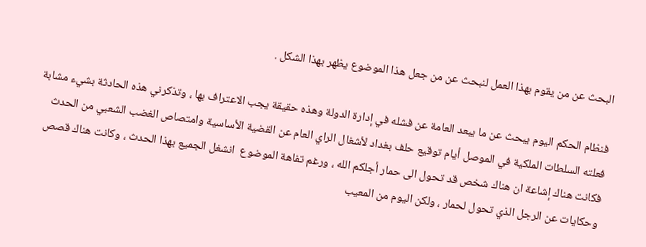البحث عن من يقوم بهذا العمل لنبحث عن من جعل هذا الموضوع يظهر بهذا الشكل .

فنظام الحكم اليوم يبحث عن ما يبعد العامة عن فشله في إدارة الدولة وهذه حقيقة يجب الاعتراف بها ، وتذكرني هذه الحادثة بشيء مشابة فعلته السلطات الملكية في الموصل أيام توقيع حلف بغداد لأشغال الراي العام عن القضية الأساسية وامتصاص الغضب الشعبي من الحدث فكانت هناك إشاعة ان هناك شخص قد تحول الى حمار أجلكم الله ، ورغم تفاهة الموضوع  انشغل الجميع بهذا الحدث ، وكانت هناك قصص وحكايات عن الرجل الذي تحول لحمار ، ولكن اليوم من المعيب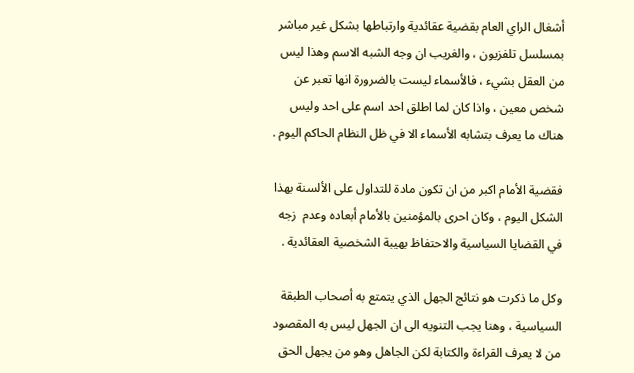أشغال الراي العام بقضية عقائدية وارتباطها بشكل غير مباشر بمسلسل تلفزيون ، والغريب ان وجه الشبه الاسم وهذا ليس من العقل بشيء ، فالأسماء ليست بالضرورة انها تعبر عن شخص معين ، واذا كان لما اطلق احد اسم على احد وليس هناك ما يعرف بتشابه الأسماء الا في ظل النظام الحاكم اليوم .

فقضية الأمام اكبر من ان تكون مادة للتداول على الألسنة بهذا الشكل اليوم ، وكان احرى بالمؤمنين بالأمام أبعاده وعدم  زجه في القضايا السياسية والاحتفاظ بهيبة الشخصية العقائدية .

وكل ما ذكرت هو نتائج الجهل الذي يتمتع به أصحاب الطبقة السياسية ، وهنا يجب التنويه الى ان الجهل ليس به المقصود من لا يعرف القراءة والكتابة لكن الجاهل وهو من يجهل الحق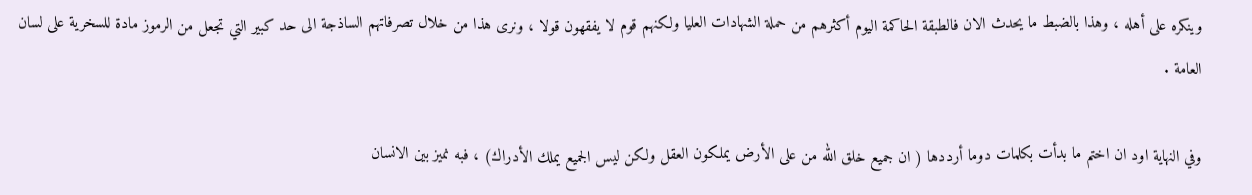وينكره على أهله ، وهذا بالضبط ما يحدث الان فالطبقة الحاكمة اليوم أكثرهم من حملة الشهادات العليا ولكنهم قوم لا يفقهون قولا ، ونرى هذا من خلال تصرفاتهم الساذجة الى حد كبير التي تجعل من الرموز مادة للسخرية على لسان العامة .

وفي النهاية اود ان اختم ما بدأت بكلمات دوما أرددها ( ان جميع خلق الله من على الأرض يملكون العقل ولكن ليس الجميع يملك الأدراك) ، فبه نميز بين الانسان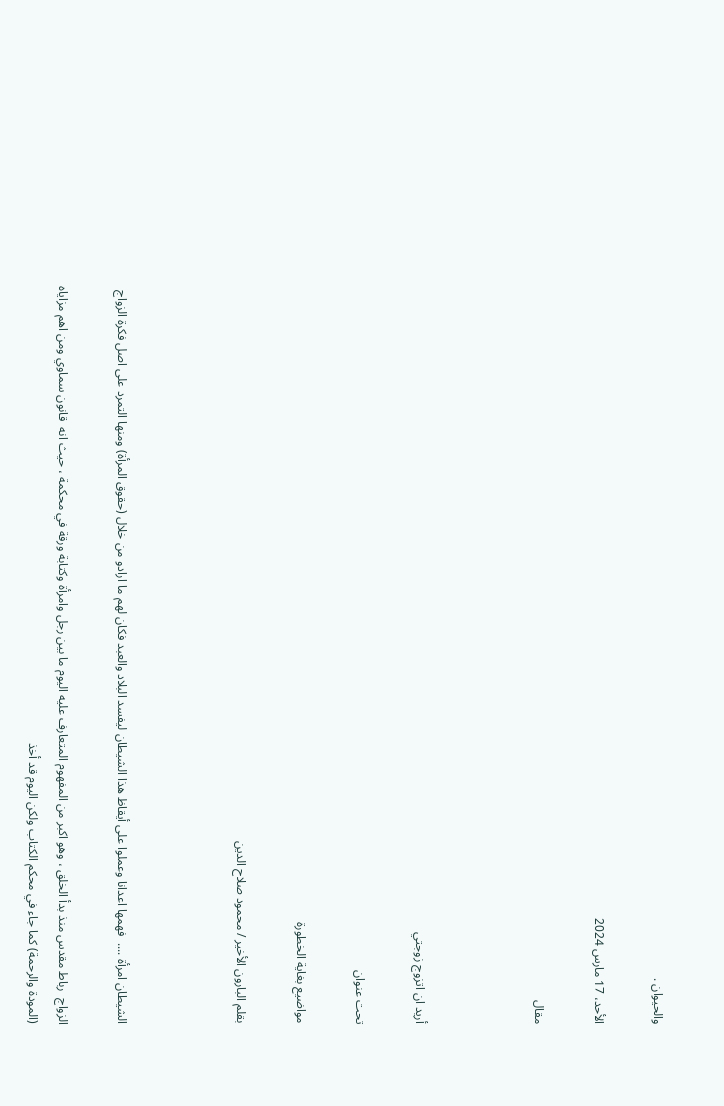والحيوان .

الأحد، 17 مارس 2024

مقال



أريد ان اتزوج زوجتي

تحت عنوان

مواضيع بغاية الخطورة

بقلم البارون الأخير / محمود صلاح الدين



الشيطان امرأة ....  فهمها اعدانا وعملوا على أيقاظ هذا الشيطان ليفسد البلاد والعبد فكان لهم ما ارادو من خلال (حقوق المرأة) ومنها التمرد على اصل فكرة الزواج

الزواج  رباط مقدس منذ بدأ الخلق ، وهو اكبر من المفهوم المتعارف عليه اليوم ما بين رجل وامرأة وكتابة ورقة في محكمة ، حيث انه  قانون سماوي ومن اهم مزاياه (المودة والرحمة) كما جاء في محكم الكتاب ولكن اليوم قد أخذ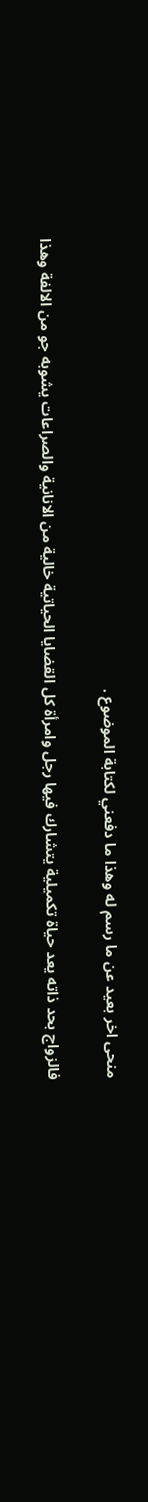منحى اخر بعيد عن ما رسم له وهذا ما دفعني لكتابة الموضوع .

فالزواج بحد ذاته يعد حياة تكميلية يتشارك فيها رجل وامرأة كل القضايا الحياتية خالية من الانانية والصراعات يشوبه جو من الالفة وهذا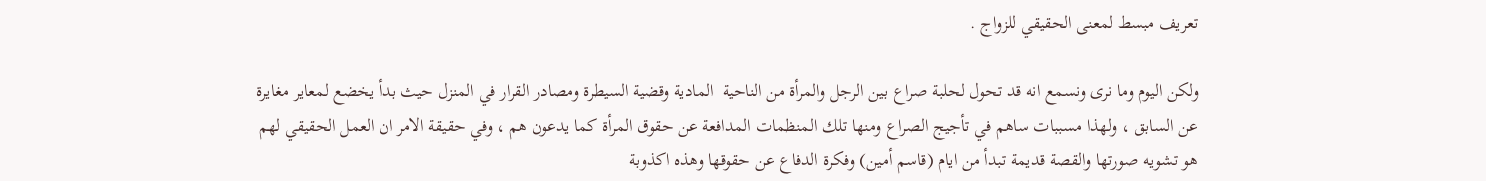تعريف مبسط لمعنى الحقيقي للزواج .

ولكن اليوم وما نرى ونسمع انه قد تحول لحلبة صراع بين الرجل والمرأة من الناحية  المادية وقضية السيطرة ومصادر القرار في المنزل حيث بدأ يخضع لمعاير مغايرة عن السابق ، ولهذا مسببات ساهم في تأجيج الصراع ومنها تلك المنظمات المدافعة عن حقوق المرأة كما يدعون هم ، وفي حقيقة الامر ان العمل الحقيقي لهم هو تشويه صورتها والقصة قديمة تبدأ من ايام (قاسم أمين) وفكرة الدفاع عن حقوقها وهذه اكذوبة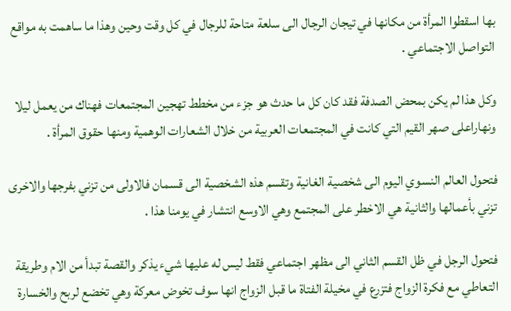بها اسقطوا المرأة من مكانها في تيجان الرجال الى سلعة متاحة للرجال في كل وقت وحين وهذا ما ساهمت به مواقع التواصل الاجتماعي .

وكل هذا لم يكن بمحض الصدفة فقد كان كل ما حدث هو جزء من مخطط تهجين المجتمعات فهناك من يعمل ليلا ونهاراعلى صهر القيم التي كانت في المجتمعات العربية من خلال الشعارات الوهمية ومنها حقوق المرأة .

فتحول العالم النسوي اليوم الى شخصية الغانية وتقسم هذه الشخصية الى قسمان فالاولى من تزني بفرجها والاخرى تزني بأعمالها والثانية هي الاخطر على المجتمع وهي الاوسع انتشار في يومنا هذا .

فتحول الرجل في ظل القسم الثاني الى مظهر اجتماعي فقط ليس له عليها شيء يذكر والقصة تبدأ من الام وطريقة التعاطي مع فكرة الزواج فتزرع في مخيلة الفتاة ما قبل الزواج انها سوف تخوض معركة وهي تخضع لربح والخسارة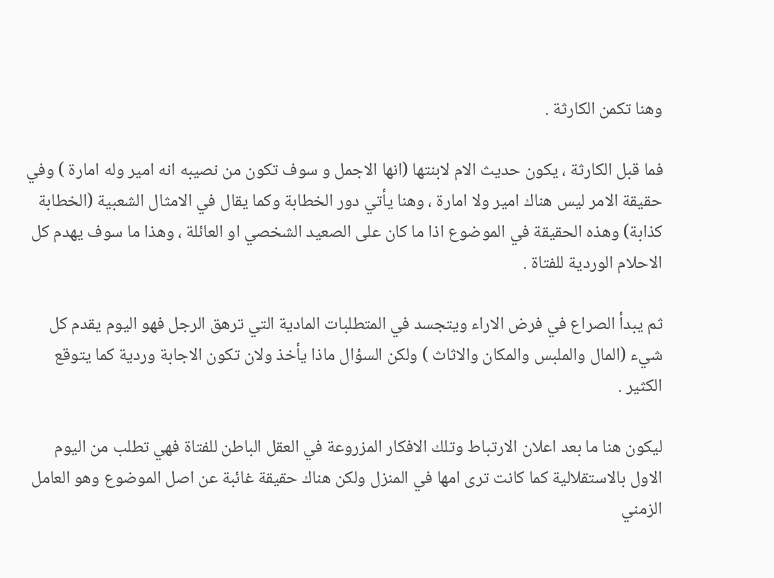وهنا تكمن الكارثة .

فما قبل الكارثة ، يكون حديث الام لابنتها (انها الاجمل و سوف تكون من نصيبه انه امير وله امارة ) وفي حقيقة الامر ليس هناك امير ولا امارة ، وهنا يأتي دور الخطابة وكما يقال في الامثال الشعبية (الخطابة كذابة) وهذه الحقيقة في الموضوع اذا ما كان على الصعيد الشخصي او العائلة ، وهذا ما سوف يهدم كل الاحلام الوردية للفتاة .

ثم يبدأ الصراع في فرض الاراء ويتجسد في المتطلبات المادية التي ترهق الرجل فهو اليوم يقدم كل شيء (المال والملبس والمكان والاثاث ) ولكن السؤال ماذا يأخذ ولان تكون الاجابة وردية كما يتوقع الكثير .

ليكون هنا ما بعد اعلان الارتباط وتلك الافكار المزروعة في العقل الباطن للفتاة فهي تطلب من اليوم الاول بالاستقلالية كما كانت ترى امها في المنزل ولكن هناك حقيقة غائبة عن اصل الموضوع وهو العامل الزمني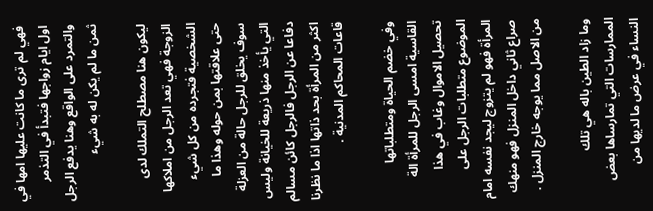فهي لم ترى ما كانت عليها امها في اول ايام زواجها فتبدأ في التذمر والتمرد على الواقع وهنا يدفع الرجل ثمن ما لم يكن له به شيء

ليكون هنا مصطلح التملك لدى الزوجة فهي تعد الرجل من املاكها الشخصية فتجرده من كل شيء حتى علاقتها بمن حوله وهذا ما سوف يخلق للرجل حالة من العزلة التي يأخذ منها ذريعة للخيانة وليس دفاعا عن الرجل فالرجل كائن مسالم اكثر من المرأة بحد ذاتها اذا ما نظرنا قاعات المحاكم المدنية .

وفي خضم الحياة ومتطلباتها القاسية امسى الرجل للمرأة الة تحصيل الاموال وغاب في هذا الموضوع متطلبات الرجل على المرأة فهو لم يتزوج ليجد نفسه امام صراع ثاني داخل المنزل فهو منهك من الاصل مما يوجه خارج المنزل .

وما زاد الطين باله هي تلك الممارسات التي تمارساها بعض النساء في عرض ما لديها من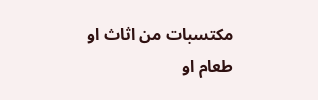مكتسبات من اثاث او طعام او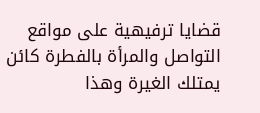قضايا ترفيهية على مواقع التواصل والمرأة بالفطرة كائن يمتلك الغيرة وهذا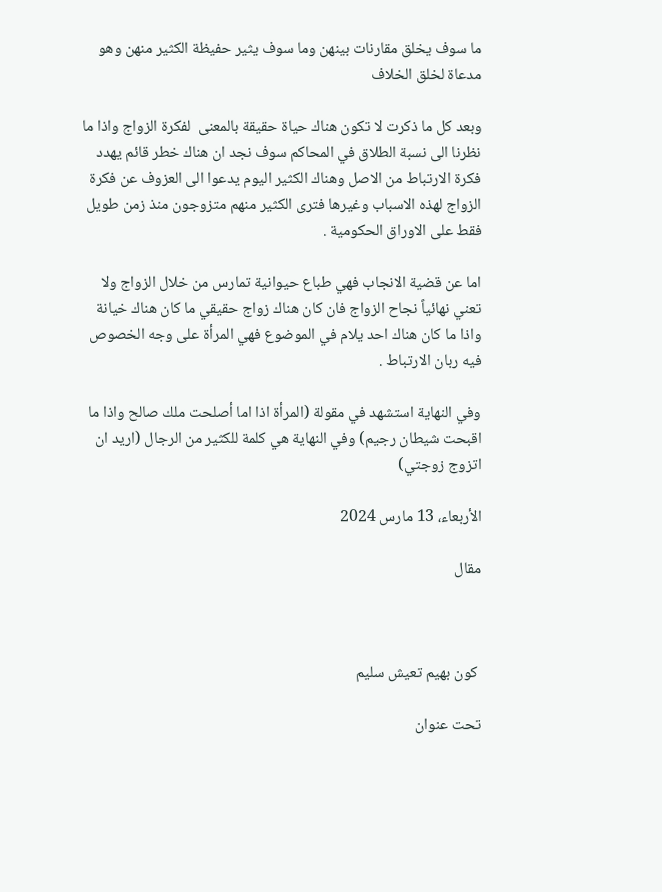ما سوف يخلق مقارنات بينهن وما سوف يثير حفيظة الكثير منهن وهو مدعاة لخلق الخلاف

وبعد كل ما ذكرت لا تكون هناك حياة حقيقة بالمعنى  لفكرة الزواج واذا ما نظرنا الى نسبة الطلاق في المحاكم سوف نجد ان هناك خطر قائم يهدد فكرة الارتباط من الاصل وهناك الكثير اليوم يدعوا الى العزوف عن فكرة الزواج لهذه الاسباب وغيرها فترى الكثير منهم متزوجون منذ زمن طويل فقط على الاوراق الحكومية .

اما عن قضية الانجاب فهي طباع حيوانية تمارس من خلال الزواج ولا تعني نهائياً نجاح الزواج فان كان هناك زواج حقيقي ما كان هناك خيانة واذا ما كان هناك احد يلام في الموضوع فهي المرأة على وجه الخصوص فيه ربان الارتباط .

وفي النهاية استشهد في مقولة (المرأة اذا اما أصلحت ملك صالح واذا ما اقبحت شيطان رجيم) وفي النهاية هي كلمة للكثير من الرجال (اريد ان اتزوج زوجتي)

الأربعاء، 13 مارس 2024

مقال



 كون بهيم تعيش سليم

تحت عنوان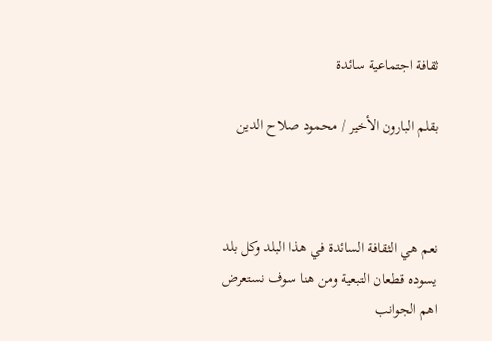ثقافة اجتماعية سائدة

بقلم البارون الأخير / محمود صلاح الدين



نعم هي الثقافة السائدة في هذا البلد وكل بلد يسوده قطعان التبعية ومن هنا سوف نستعرض اهم الجوانب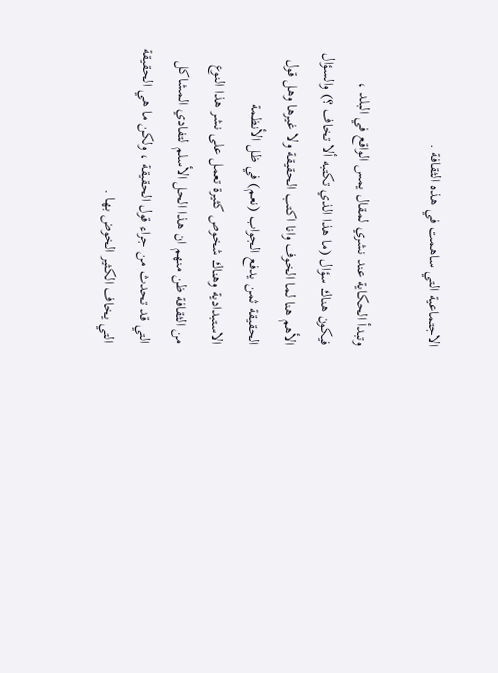الاجتماعية التي ساهمت في هذه الثقافة .

وتبدأ الحكاية عند نشري لمقال يمس الواقع في البلد ، فيكون هناك سؤال (ما هذا الذي تكتبه ألا تخاف ؟) والسؤال الأهم هنا لما الخوف وانا اكتب الحقيقة ولا غيرها وهل قول الحقيقة ثمن يدفع الجواب (نعم) في ظل الأنظمة الاستبدادية وهناك شخوص كثيرة تعمل على نشر هذا النوع من الثقافة ظن منهم ان هذا الحل الأسلم لتفادي المشاكل التي قد تحدث من جراء قول الحقيقة ، ولكن ما هي الحقيقة التي يخاف الكثير الخوض بها .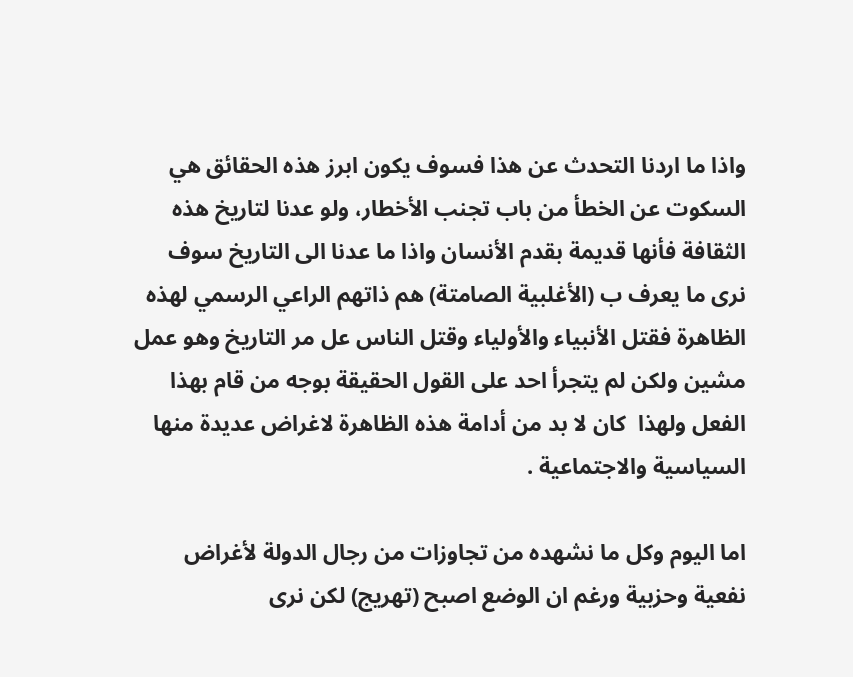واذا ما اردنا التحدث عن هذا فسوف يكون ابرز هذه الحقائق هي السكوت عن الخطأ من باب تجنب الأخطار، ولو عدنا لتاريخ هذه الثقافة فأنها قديمة بقدم الأنسان واذا ما عدنا الى التاريخ سوف نرى ما يعرف ب (الأغلبية الصامتة) هم ذاتهم الراعي الرسمي لهذه الظاهرة فقتل الأنبياء والأولياء وقتل الناس عل مر التاريخ وهو عمل مشين ولكن لم يتجرأ احد على القول الحقيقة بوجه من قام بهذا الفعل ولهذا  كان لا بد من أدامة هذه الظاهرة لاغراض عديدة منها السياسية والاجتماعية .

اما اليوم وكل ما نشهده من تجاوزات من رجال الدولة لأغراض نفعية وحزبية ورغم ان الوضع اصبح (تهريج) لكن نرى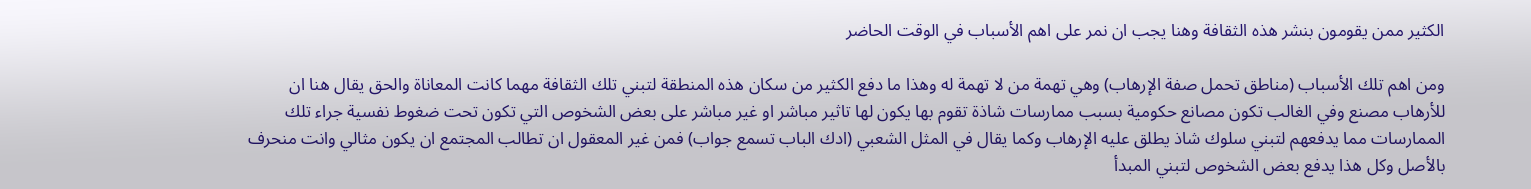الكثير ممن يقومون بنشر هذه الثقافة وهنا يجب ان نمر على اهم الأسباب في الوقت الحاضر

ومن اهم تلك الأسباب (مناطق تحمل صفة الإرهاب) وهي تهمة من لا تهمة له وهذا ما دفع الكثير من سكان هذه المنطقة لتبني تلك الثقافة مهما كانت المعاناة والحق يقال هنا ان للأرهاب مصنع وفي الغالب تكون مصانع حكومية بسبب ممارسات شاذة تقوم بها يكون لها تاثير مباشر او غير مباشر على بعض الشخوص التي تكون تحت ضغوط نفسية جراء تلك الممارسات مما يدفعهم لتبني سلوك شاذ يطلق عليه الإرهاب وكما يقال في المثل الشعبي (ادك الباب تسمع جواب) فمن غير المعقول ان تطالب المجتمع ان يكون مثالي وانت منحرف بالأصل وكل هذا يدفع بعض الشخوص لتبني المبدأ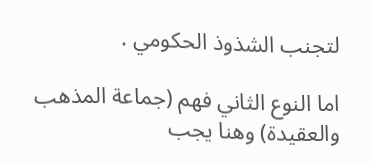لتجنب الشذوذ الحكومي .

اما النوع الثاني فهم (جماعة المذهب والعقيدة) وهنا يجب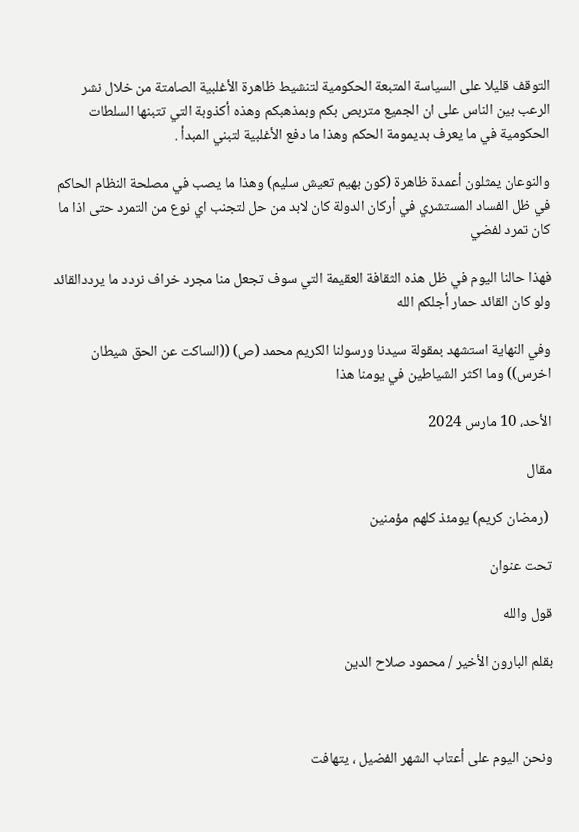التوقف قليلا على السياسة المتبعة الحكومية لتنشيط ظاهرة الأغلبية الصامتة من خلال نشر الرعب بين الناس على ان الجميع متربص بكم وبمذهبكم وهذه أكذوبة التي تتبنها السلطات الحكومية في ما يعرف بديمومة الحكم وهذا ما دفع الأغلبية لتبني المبدأ .

والنوعان يمثلون أعمدة ظاهرة (كون بهيم تعيش سليم) وهذا ما يصب في مصلحة النظام الحاكم في ظل الفساد المستشري في أركان الدولة كان لابد من حل لتجنب اي نوع من التمرد حتى اذا ما كان تمرد لفضي

فهذا حالنا اليوم في ظل هذه الثقافة العقيمة التي سوف تجعل منا مجرد خراف نردد ما يرددالقائد ولو كان القائد حمار أجلكم الله

وفي النهاية استشهد بمقولة سيدنا ورسولنا الكريم محمد (ص) ((الساكت عن الحق شيطان اخرس)) وما اكثر الشياطين في يومنا هذا

الأحد، 10 مارس 2024

مقال

 (رمضان كريم) يومئذ كلهم مؤمنين

تحت عنوان

قول والله

بقلم البارون الأخير / محمود صلاح الدين



ونحن اليوم على أعتاب الشهر الفضيل ، يتهافت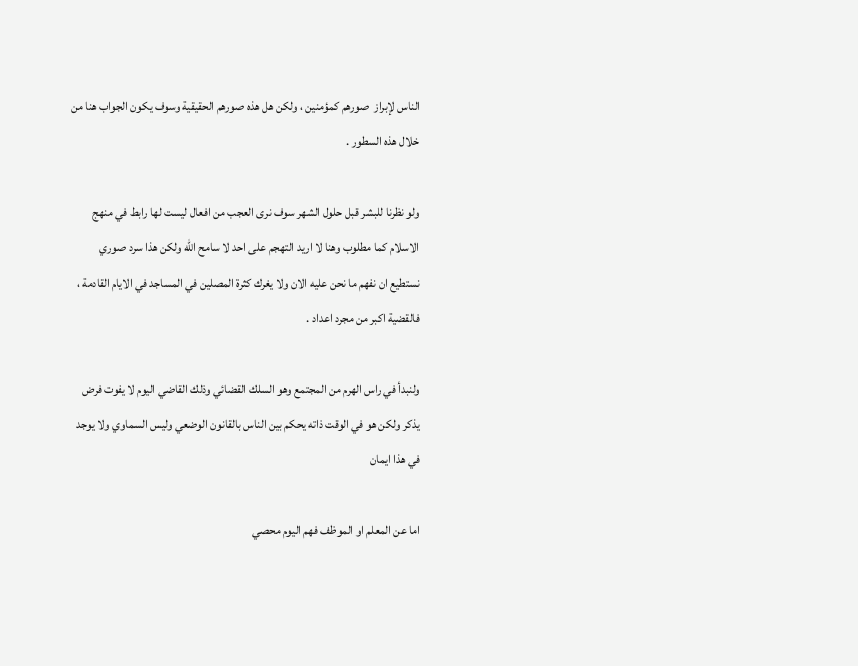الناس لإبراز  صورهم كمؤمنين ، ولكن هل هذه صورهم الحقيقية وسوف يكون الجواب هنا من خلال هذه السطور .

ولو نظرنا للبشر قبل حلول الشهر سوف نرى العجب من افعال ليست لها رابط في منهج الاسلام كما مطلوب وهنا لا اريد التهجم على احد لا سامح الله ولكن هذا سرد صوري نستطيع ان نفهم ما نحن عليه الان ولا يغرك كثرة المصلين في المساجد في الايام القادمة ، فالقضية اكبر من مجرد اعداد .

ولنبدأ في راس الهرم من المجتمع وهو السلك القضائي وذلك القاضي اليوم لا يفوت فرض يذكر ولكن هو في الوقت ذاته يحكم بين الناس بالقانون الوضعي وليس السماوي ولا يوجد في هذا ايمان

اما عن المعلم او الموظف فهم اليوم محصي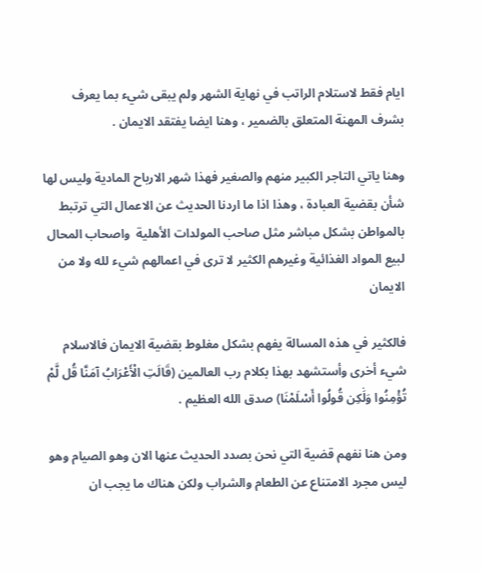ايام فقط لاستلام الراتب في نهاية الشهر ولم يبقى شيء بما يعرف بشرف المهنة المتعلق بالضمير ، وهنا ايضا يفتقد الايمان .

وهنا ياتي التاجر الكبير منهم والصغير فهذا شهر الارباح المادية وليس لها شأن بقضية العبادة ، وهذا اذا ما اردنا الحديث عن الاعمال التي ترتبط بالمواطن بشكل مباشر مثل صاحب المولدات الأهلية  واصحاب المحال لبيع المواد الغذائية وغيرهم الكثير لا ترى في اعمالهم شيء لله ولا من الايمان

فالكثير في هذه المسالة يفهم بشكل مغلوط بقضية الايمان فالاسلام شيء أخرى وأستشهد بهذا بكلام رب العالمين (قَالَتِ الْأَعْرَابُ آمَنَّا قُل لَّمْ تُؤْمِنُوا وَلَٰكِن قُولُوا أَسْلَمْنَا) صدق الله العظيم .

ومن هنا نفهم قضية التي نحن بصدد الحديث عنها الان وهو الصيام وهو ليس مجرد الامتناع عن الطعام والشراب ولكن هناك ما يجب ان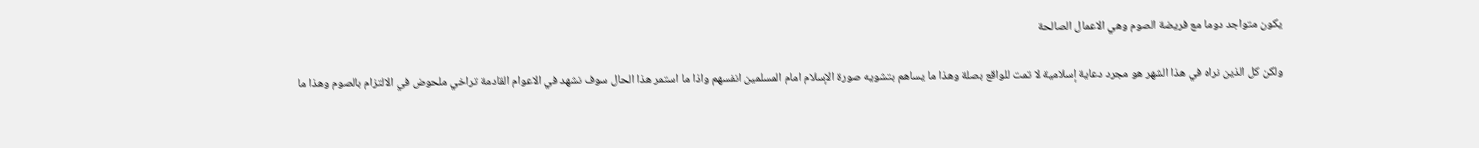يكون متواجد دوما مع فريضة الصوم وهي الاعمال الصالحة

ولكن كل الذين نراه في هذا الشهر هو مجرد دعاية إسلامية لا تمت للواقع بصلة وهذا ما يساهم بتشويه صورة الإسلام امام المسلمين انفسهم واذا ما استمر هذا الحال سوف نشهد في الاعوام القادمة تراخي ملحوض في الالتزام بالصوم وهذا ما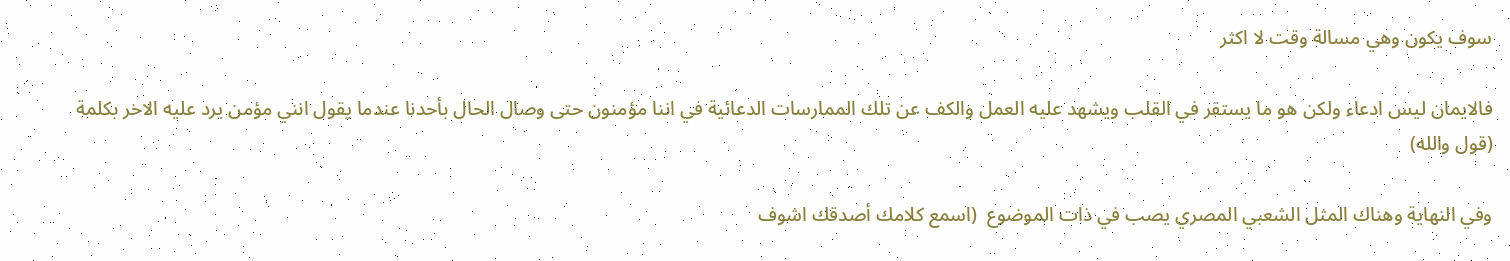سوف يكون وهي مسالة وقت لا اكثر

فالايمان ليس ادعاء ولكن هو ما يستقر في القلب ويشهد عليه العمل والكف عن تلك الممارسات الدعائية في اننا مؤمنون حتى وصال الحال بأحدنا عندما يقول انني مؤمن يرد عليه الاخر بكلمة (قول والله)

وفي النهاية وهناك المثل الشعبي المصري يصب في ذات الموضوع  (اسمع كلامك أصدقك اشوف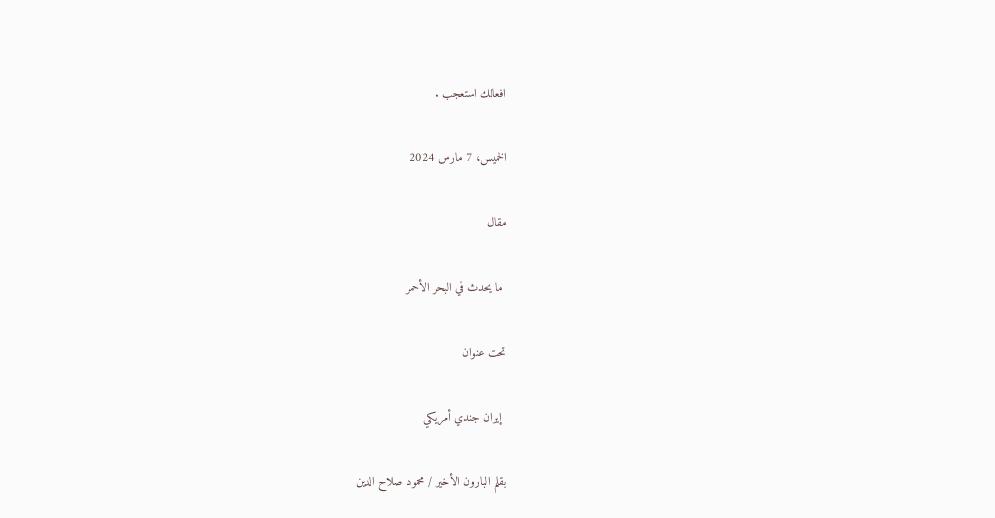افعالك استعجب .

الخميس، 7 مارس 2024

مقال

 ما يحدث في البحر الأحمر

تحت عنوان

 إيران جندي أمريكي

بقلم البارون الأخير / محمود صلاح الدين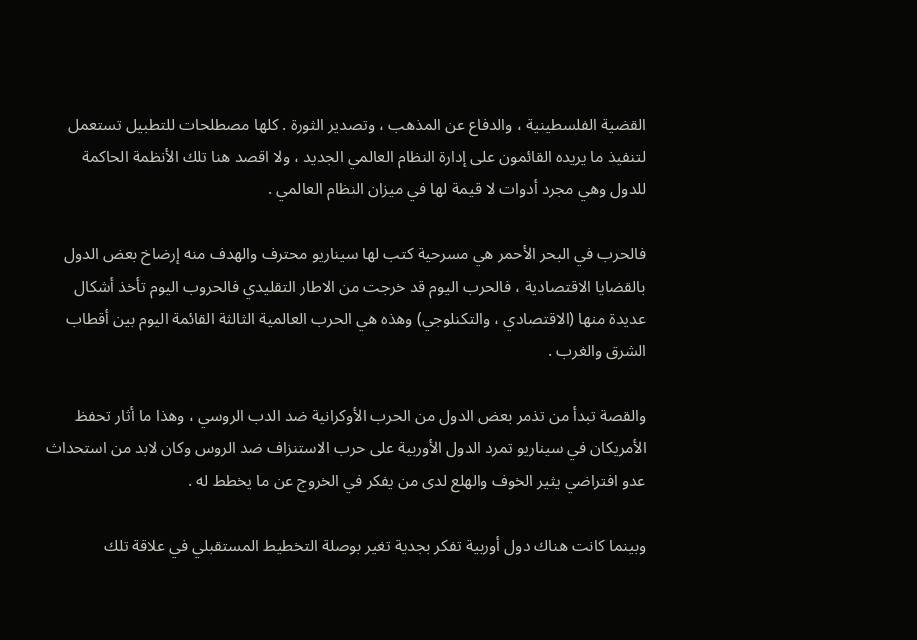القضية الفلسطينية ، والدفاع عن المذهب ، وتصدير الثورة . كلها مصطلحات للتطبيل تستعمل لتنفيذ ما يريده القائمون على إدارة النظام العالمي الجديد ، ولا اقصد هنا تلك الأنظمة الحاكمة للدول وهي مجرد أدوات لا قيمة لها في ميزان النظام العالمي .

فالحرب في البحر الأحمر هي مسرحية كتب لها سيناريو محترف والهدف منه إرضاخ بعض الدول بالقضايا الاقتصادية ، فالحرب اليوم قد خرجت من الاطار التقليدي فالحروب اليوم تأخذ أشكال عديدة منها (الاقتصادي ، والتكنلوجي) وهذه هي الحرب العالمية الثالثة القائمة اليوم بين أقطاب الشرق والغرب .

والقصة تبدأ من تذمر بعض الدول من الحرب الأوكرانية ضد الدب الروسي ، وهذا ما أثار تحفظ الأمريكان في سيناريو تمرد الدول الأوربية على حرب الاستنزاف ضد الروس وكان لابد من استحداث عدو افتراضي يثير الخوف والهلع لدى من يفكر في الخروج عن ما يخطط له .

وبينما كانت هناك دول أوربية تفكر بجدية تغير بوصلة التخطيط المستقبلي في علاقة تلك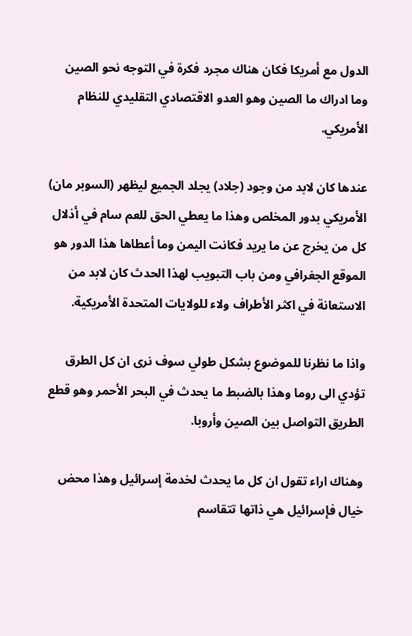الدول مع أمريكا فكان هناك مجرد فكرة في التوجه نحو الصين وما ادراك ما الصين وهو العدو الاقتصادي التقليدي للنظام الأمريكي.

عندها كان لابد من وجود (جلاد) يجلد الجميع ليظهر (السوبر مان) الأمريكي بدور المخلص وهذا ما يعطي الحق للعم سام في أذلال كل من يخرج عن ما يريد فكانت اليمن وما أعطاها هذا الدور هو الموقع الجغرافي ومن باب التبويب لهذا الحدث كان لابد من الاستعانة في اكثر الأطراف ولاء للولايات المتحدة الأمريكية.

واذا ما نظرنا للموضوع بشكل طولي سوف نرى ان كل الطرق تؤدي الى روما وهذا بالضبط ما يحدث في البحر الأحمر وهو قطع الطريق التواصل بين الصين وأروبا.

وهناك اراء تقول ان كل ما يحدث لخدمة إسرائيل وهذا محض خيال فإسرائيل هي ذاتها تتقاسم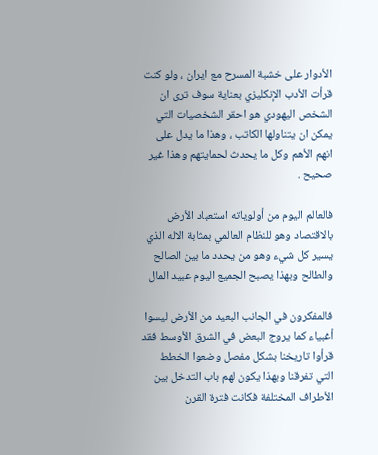الأدوار على خشبة المسرح مع ايران ، ولو كنت قرأت الأدب الإنكليزي بعناية سوف ترى ان الشخص اليهودي هو احقر الشخصيات التي يمكن ان يتناولها الكاتب ، وهذا ما يدل على انهم الأهم وكل ما يحدث لحمايتهم وهذا غير صحيح .

فالعالم اليوم من أولوياته استعباد الأرض بالاقتصاد وهو للنظام العالمي بمثابة الاله الذي يسير كل شيء وهو من يحدد ما بين الصالح والطالح وبهذا يصبح الجميع اليوم عبيد المال

فالمفكرون في الجانب البعيد من الأرض ليسوا أغبياء كما يروج البعض في الشرق الأوسط فقد قرأوا تاريخنا بشكل مفصل وضعوا الخطط التي تفرقنا وبهذا يكون لهم باب التدخل بين الأطراف المختلفة فكانت فترة القرن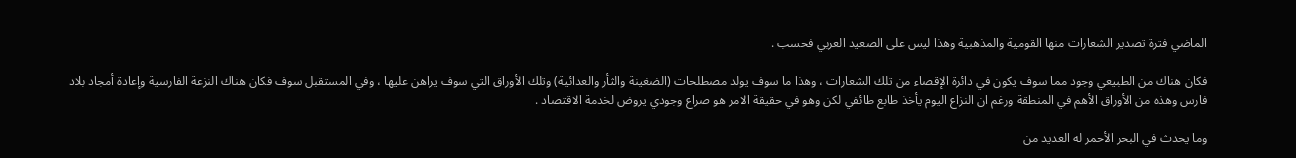الماضي فترة تصدير الشعارات منها القومية والمذهبية وهذا ليس على الصعيد العربي فحسب .

فكان هناك من الطبيعي وجود مما سوف يكون في دائرة الإقصاء من تلك الشعارات ، وهذا ما سوف يولد مصطلحات (الضغينة والثأر والعدائية) وتلك الأوراق التي سوف يراهن عليها ، وفي المستقبل سوف فكان هناك النزعة الفارسية وإعادة أمجاد بلاد فارس وهذه من الأوراق الأهم في المنطقة ورغم ان النزاع اليوم يأخذ طابع طائفي لكن وهو في حقيقة الامر هو صراع وجودي يروض لخدمة الاقتصاد .

وما يحدث في البحر الأحمر له العديد من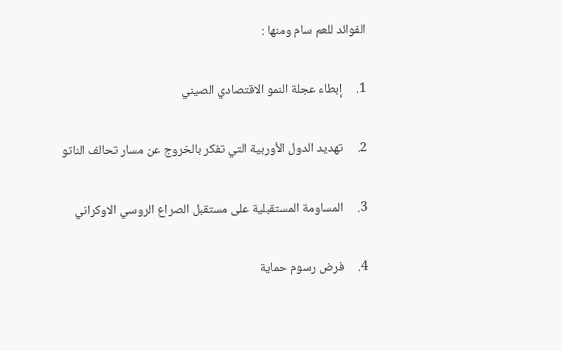الفوائد للعم سام ومنها :

1.     إبطاء عجلة النمو الاقتصادي الصيني

2.     تهديد الدول الأوربية التي تفكر بالخروج عن مسار تحالف الناتو

3.     المساومة المستقبلية على مستقبل الصراع الروسي الاوكراني

4.     فرض رسوم حماية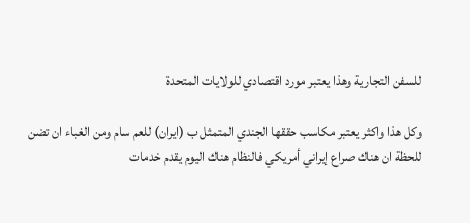للسفن التجارية وهذا يعتبر مورد اقتصادي للولايات المتحدة

وكل هذا واكثر يعتبر مكاسب حققها الجندي المتمثل ب (ايران) للعم سام ومن الغباء ان تضن للحظة ان هناك صراع إيراني أمريكي فالنظام هناك اليوم يقدم خدمات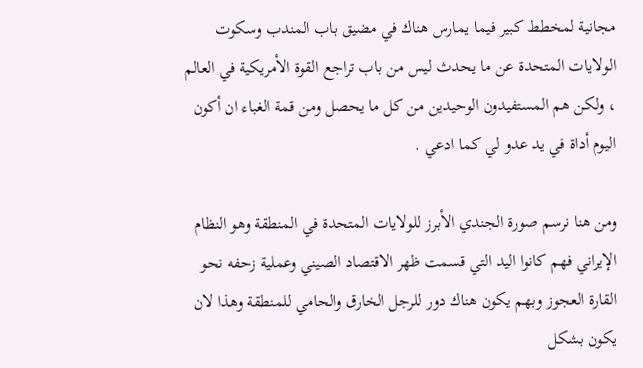مجانية لمخطط كبير فيما يمارس هناك في مضيق باب المندب وسكوت الولايات المتحدة عن ما يحدث ليس من باب تراجع القوة الأمريكية في العالم ، ولكن هم المستفيدون الوحيدين من كل ما يحصل ومن قمة الغباء ان أكون اليوم أداة في يد عدو لي كما ادعي .

ومن هنا نرسم صورة الجندي الأبرز للولايات المتحدة في المنطقة وهو النظام الإيراني فهم كانوا اليد التي قسمت ظهر الاقتصاد الصيني وعملية زحفه نحو القارة العجوز وبهم يكون هناك دور للرجل الخارق والحامي للمنطقة وهذا لان يكون بشكل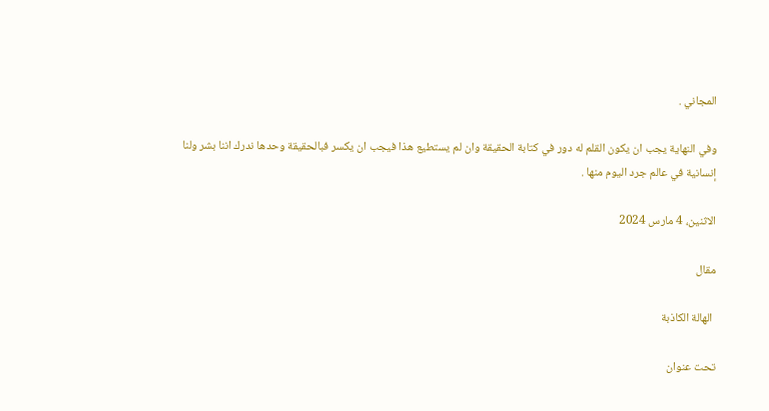المجاني .

وفي النهاية يجب ان يكون القلم له دور في كتابة الحقيقة وان لم يستطيع هذا فيجب ان يكسر فبالحقيقة وحدها ندرك اننا بشر ولنا إنسانية في عالم جرد اليوم منها .

الاثنين، 4 مارس 2024

مقال

 الهالة الكاذبة

تحت عنوان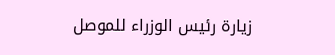زيارة رئيس الوزراء للموصل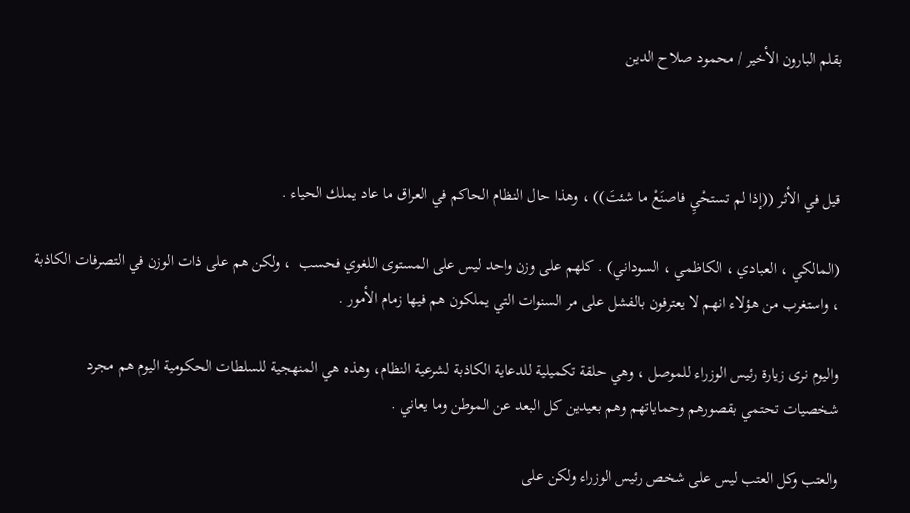بقلم البارون الأخير / محمود صلاح الدين



قيل في الأثر ((إذا لم تستحْيِ فاصنَعْ ما شئتَ)) ، وهذا حال النظام الحاكم في العراق ما عاد يملك الحياء .

(المالكي ، العبادي ، الكاظمي ، السوداني) . كلهم على وزن واحد ليس على المستوى اللغوي فحسب  ، ولكن هم على ذات الوزن في التصرفات الكاذبة ، واستغرب من هؤلاء انهم لا يعترفون بالفشل على مر السنوات التي يملكون هم فيها زمام الأمور .

واليوم نرى زيارة رئيس الوزراء للموصل ، وهي حلقة تكميلية للدعاية الكاذبة لشرعية النظام، وهذه هي المنهجية للسلطات الحكومية اليوم هم مجرد شخصيات تحتمي بقصورهم وحماياتهم وهم بعيدين كل البعد عن الموطن وما يعاني .

والعتب وكل العتب ليس على شخص رئيس الوزراء ولكن على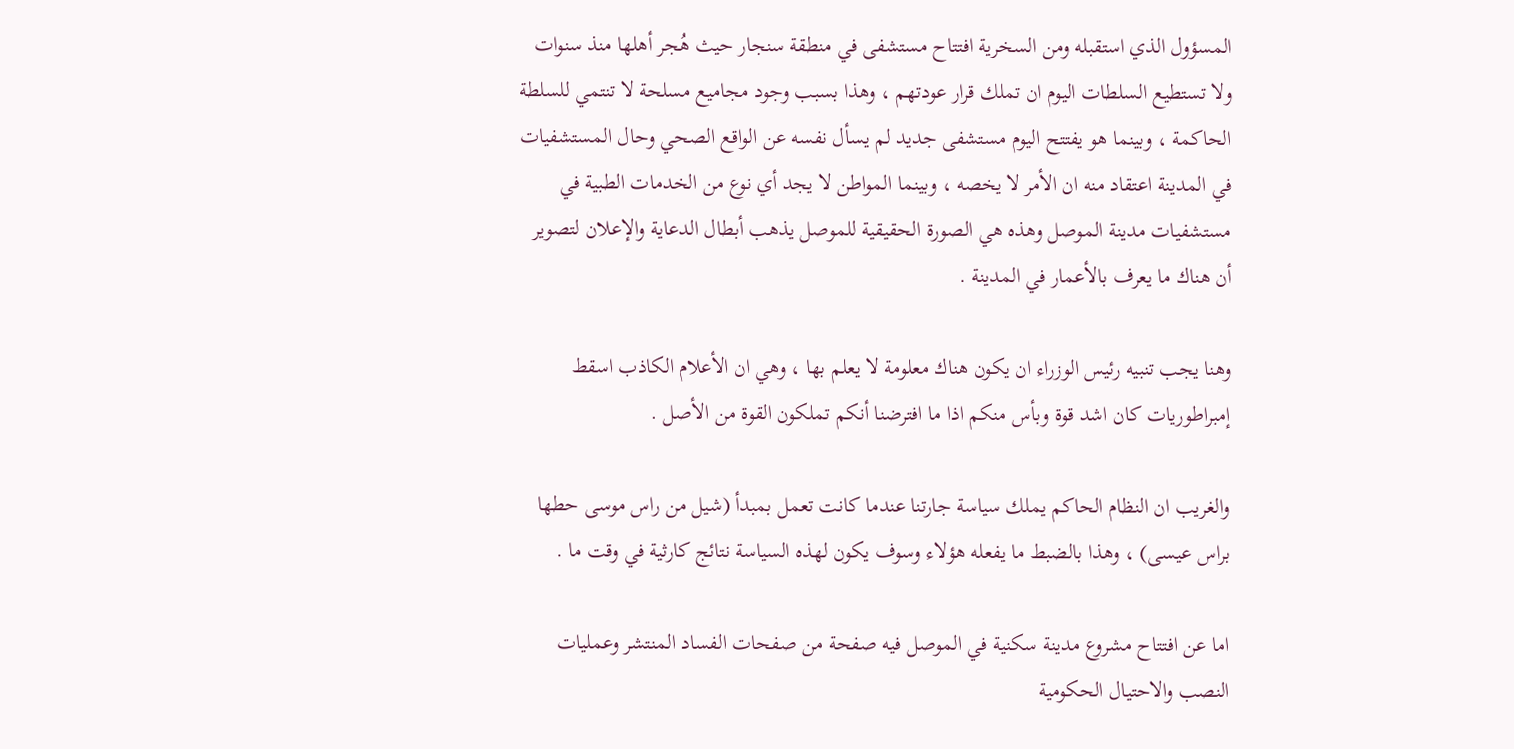المسؤول الذي استقبله ومن السخرية افتتاح مستشفى في منطقة سنجار حيث هُجر أهلها منذ سنوات ولا تستطيع السلطات اليوم ان تملك قرار عودتهم ، وهذا بسبب وجود مجاميع مسلحة لا تنتمي للسلطة الحاكمة ، وبينما هو يفتتح اليوم مستشفى جديد لم يسأل نفسه عن الواقع الصحي وحال المستشفيات في المدينة اعتقاد منه ان الأمر لا يخصه ، وبينما المواطن لا يجد أي نوع من الخدمات الطبية في مستشفيات مدينة الموصل وهذه هي الصورة الحقيقية للموصل يذهب أبطال الدعاية والإعلان لتصوير أن هناك ما يعرف بالأعمار في المدينة .

وهنا يجب تنبيه رئيس الوزراء ان يكون هناك معلومة لا يعلم بها ، وهي ان الأعلام الكاذب اسقط إمبراطوريات كان اشد قوة وبأس منكم اذا ما افترضنا أنكم تملكون القوة من الأصل .

والغريب ان النظام الحاكم يملك سياسة جارتنا عندما كانت تعمل بمبدأ (شيل من راس موسى حطها براس عيسى) ، وهذا بالضبط ما يفعله هؤلاء وسوف يكون لهذه السياسة نتائج كارثية في وقت ما .

اما عن افتتاح مشروع مدينة سكنية في الموصل فيه صفحة من صفحات الفساد المنتشر وعمليات النصب والاحتيال الحكومية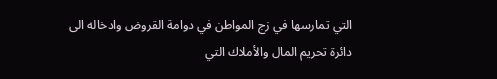التي تمارسها في زج المواطن في دوامة القروض وادخاله الى دائرة تحريم المال والأملاك التي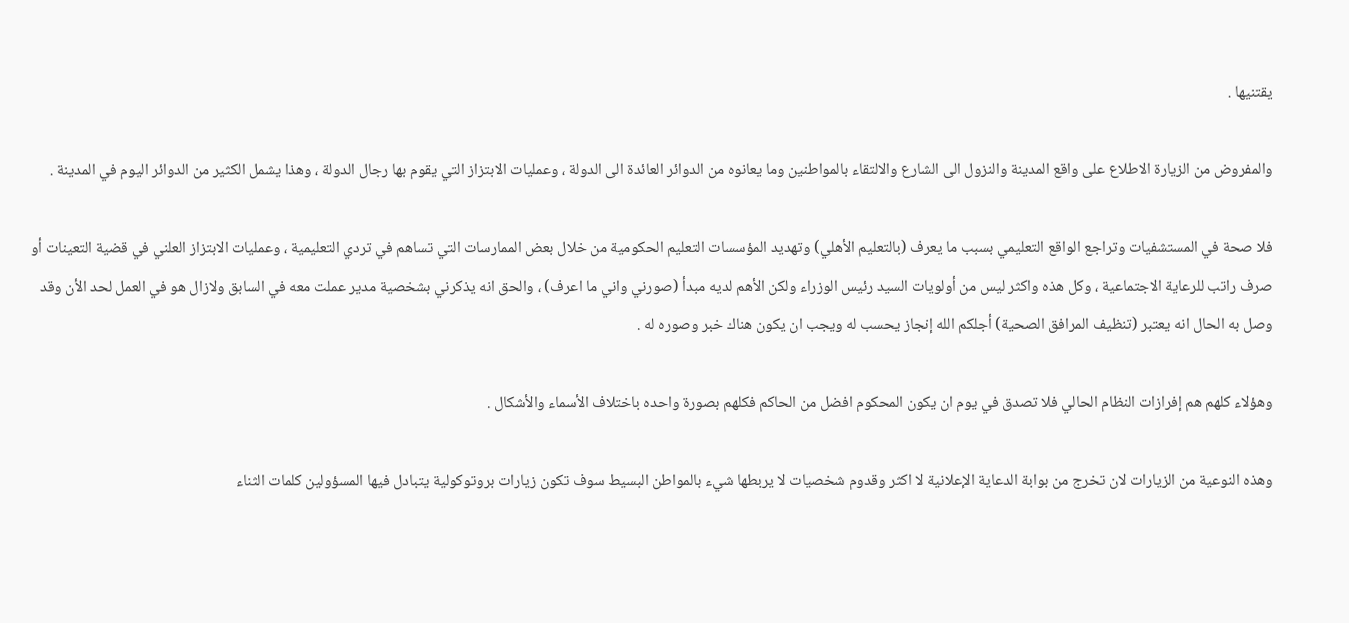يقتنيها .

والمفروض من الزيارة الاطلاع على واقع المدينة والنزول الى الشارع والالتقاء بالمواطنين وما يعانوه من الدوائر العائدة الى الدولة ، وعمليات الابتزاز التي يقوم بها رجال الدولة ، وهذا يشمل الكثير من الدوائر اليوم في المدينة .

فلا صحة في المستشفيات وتراجع الواقع التعليمي بسبب ما يعرف (بالتعليم الأهلي) وتهديد المؤسسات التعليم الحكومية من خلال بعض الممارسات التي تساهم في تردي التعليمية ، وعمليات الابتزاز العلني في قضية التعينات أو صرف راتب للرعاية الاجتماعية ، وكل هذه واكثر ليس من أولويات السيد رئيس الوزراء ولكن الأهم لديه مبدأ (صورني واني ما اعرف) ، والحق انه يذكرني بشخصية مدير عملت معه في السابق ولازال هو في العمل لحد الأن وقد وصل به الحال انه يعتبر (تنظيف المرافق الصحية) أجلكم الله إنجاز يحسب له ويجب ان يكون هناك خبر وصوره له .

وهؤلاء كلهم هم إفرازات النظام الحالي فلا تصدق في يوم ان يكون المحكوم افضل من الحاكم فكلهم بصورة واحده باختلاف الأسماء والأشكال .

وهذه النوعية من الزيارات لان تخرج من بوابة الدعاية الإعلانية لا اكثر وقدوم شخصيات لا يربطها شيء بالمواطن البسيط سوف تكون زيارات بروتوكولية يتبادل فيها المسؤولين كلمات الثناء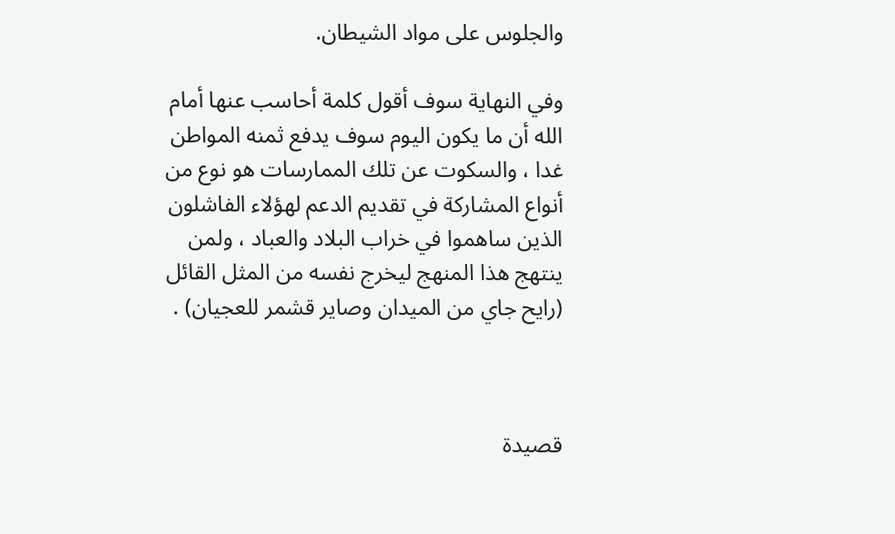والجلوس على مواد الشيطان.

وفي النهاية سوف أقول كلمة أحاسب عنها أمام الله أن ما يكون اليوم سوف يدفع ثمنه المواطن غدا ، والسكوت عن تلك الممارسات هو نوع من أنواع المشاركة في تقديم الدعم لهؤلاء الفاشلون الذين ساهموا في خراب البلاد والعباد ، ولمن ينتهج هذا المنهج ليخرج نفسه من المثل القائل (رايح جاي من الميدان وصاير قشمر للعجيان) .



قصيدة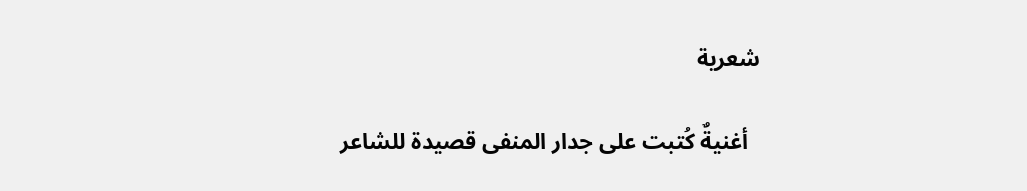شعرية

  أغنيةٌ كُتبت على جدار المنفى قصيدة للشاعر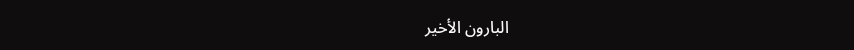البارون الأخير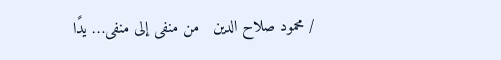/ محمود صلاح الدين   من منفى إلى منفى… يدًا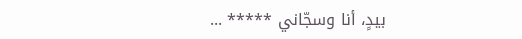بيدٍ، أنا وسجّاني ***** ...